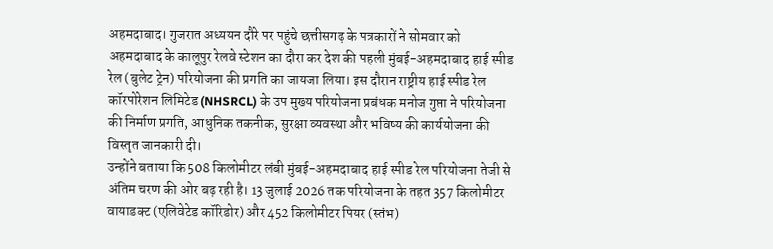अहमदाबाद। गुजरात अध्ययन दौरे पर पहुंचे छत्तीसगढ़ के पत्रकारों ने सोमवार को अहमदाबाद के कालूपुर रेलवे स्टेशन का दौरा कर देश की पहली मुंबई-अहमदाबाद हाई स्पीड रेल (बुलेट ट्रेन) परियोजना की प्रगति का जायजा लिया। इस दौरान राष्ट्रीय हाई स्पीड रेल कॉरपोरेशन लिमिटेड (NHSRCL) के उप मुख्य परियोजना प्रबंधक मनोज गुप्ता ने परियोजना की निर्माण प्रगति, आधुनिक तकनीक, सुरक्षा व्यवस्था और भविष्य की कार्ययोजना की विस्तृत जानकारी दी।
उन्होंने बताया कि 508 किलोमीटर लंबी मुंबई-अहमदाबाद हाई स्पीड रेल परियोजना तेजी से अंतिम चरण की ओर बढ़ रही है। 13 जुलाई 2026 तक परियोजना के तहत 357 किलोमीटर वायाडक्ट (एलिवेटेड कॉरिडोर) और 452 किलोमीटर पियर (स्तंभ)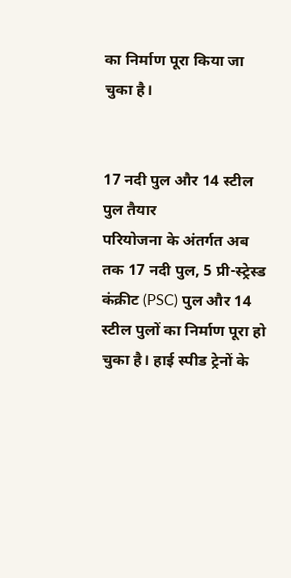का निर्माण पूरा किया जा चुका है।


17 नदी पुल और 14 स्टील पुल तैयार
परियोजना के अंतर्गत अब तक 17 नदी पुल, 5 प्री-स्ट्रेस्ड कंक्रीट (PSC) पुल और 14 स्टील पुलों का निर्माण पूरा हो चुका है। हाई स्पीड ट्रेनों के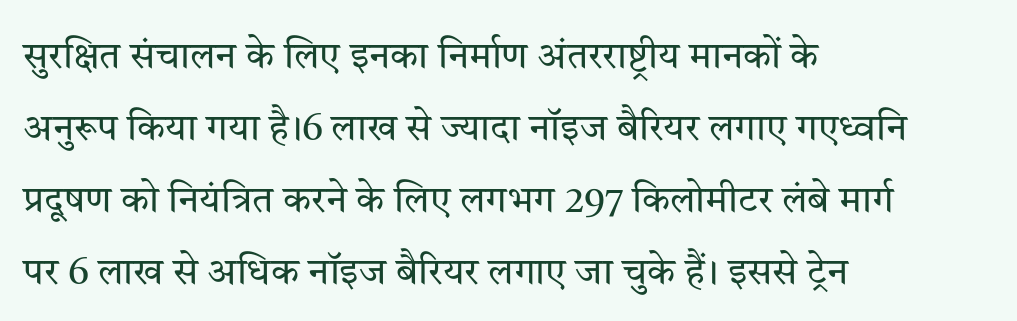सुरक्षित संचालन के लिए इनका निर्माण अंतरराष्ट्रीय मानकों के अनुरूप किया गया है।6 लाख से ज्यादा नॉइज बैरियर लगाए गएध्वनि प्रदूषण को नियंत्रित करने के लिए लगभग 297 किलोमीटर लंबे मार्ग पर 6 लाख से अधिक नॉइज बैरियर लगाए जा चुके हैं। इससे ट्रेन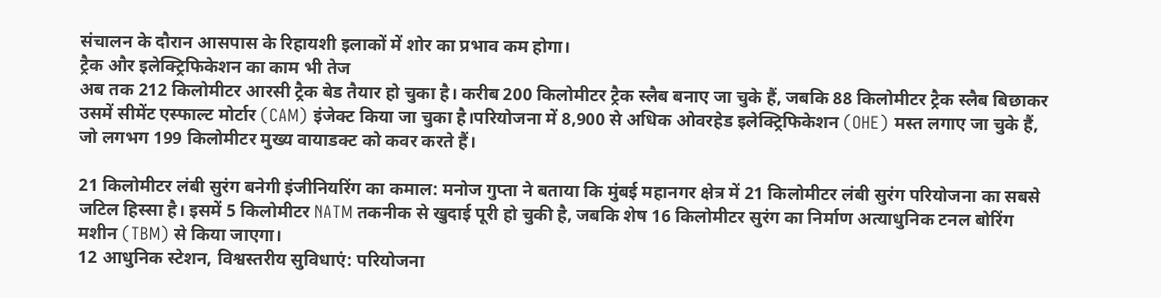संचालन के दौरान आसपास के रिहायशी इलाकों में शोर का प्रभाव कम होगा।
ट्रैक और इलेक्ट्रिफिकेशन का काम भी तेज
अब तक 212 किलोमीटर आरसी ट्रैक बेड तैयार हो चुका है। करीब 200 किलोमीटर ट्रैक स्लैब बनाए जा चुके हैं, जबकि 88 किलोमीटर ट्रैक स्लैब बिछाकर उसमें सीमेंट एस्फाल्ट मोर्टार (CAM) इंजेक्ट किया जा चुका है।परियोजना में 8,900 से अधिक ओवरहेड इलेक्ट्रिफिकेशन (OHE) मस्त लगाए जा चुके हैं, जो लगभग 199 किलोमीटर मुख्य वायाडक्ट को कवर करते हैं।

21 किलोमीटर लंबी सुरंग बनेगी इंजीनियरिंग का कमाल: मनोज गुप्ता ने बताया कि मुंबई महानगर क्षेत्र में 21 किलोमीटर लंबी सुरंग परियोजना का सबसे जटिल हिस्सा है। इसमें 5 किलोमीटर NATM तकनीक से खुदाई पूरी हो चुकी है, जबकि शेष 16 किलोमीटर सुरंग का निर्माण अत्याधुनिक टनल बोरिंग मशीन (TBM) से किया जाएगा।
12 आधुनिक स्टेशन, विश्वस्तरीय सुविधाएं: परियोजना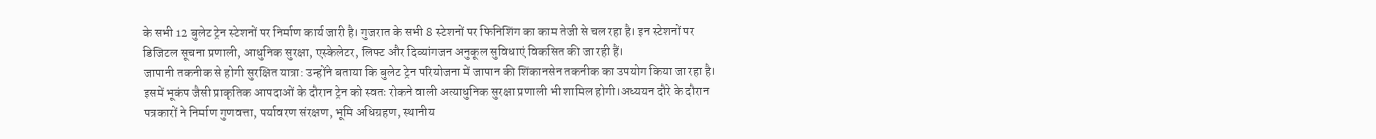के सभी 12 बुलेट ट्रेन स्टेशनों पर निर्माण कार्य जारी है। गुजरात के सभी 8 स्टेशनों पर फिनिशिंग का काम तेजी से चल रहा है। इन स्टेशनों पर डिजिटल सूचना प्रणाली, आधुनिक सुरक्षा, एस्केलेटर, लिफ्ट और दिव्यांगजन अनुकूल सुविधाएं विकसित की जा रही हैं।
जापानी तकनीक से होगी सुरक्षित यात्रा: उन्होंने बताया कि बुलेट ट्रेन परियोजना में जापान की शिंकानसेन तकनीक का उपयोग किया जा रहा है। इसमें भूकंप जैसी प्राकृतिक आपदाओं के दौरान ट्रेन को स्वतः रोकने वाली अत्याधुनिक सुरक्षा प्रणाली भी शामिल होगी।अध्ययन दौरे के दौरान पत्रकारों ने निर्माण गुणवत्ता, पर्यावरण संरक्षण, भूमि अधिग्रहण, स्थानीय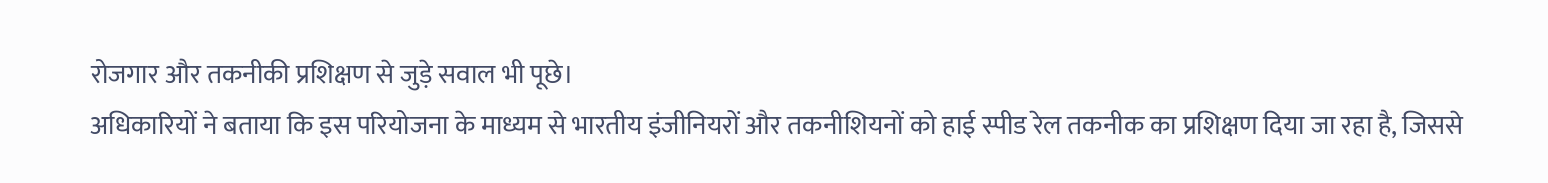रोजगार और तकनीकी प्रशिक्षण से जुड़े सवाल भी पूछे।
अधिकारियों ने बताया कि इस परियोजना के माध्यम से भारतीय इंजीनियरों और तकनीशियनों को हाई स्पीड रेल तकनीक का प्रशिक्षण दिया जा रहा है, जिससे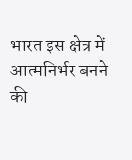भारत इस क्षेत्र में आत्मनिर्भर बनने की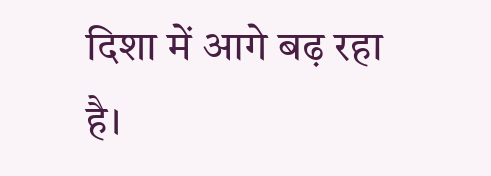दिशा में आगे बढ़ रहा है।